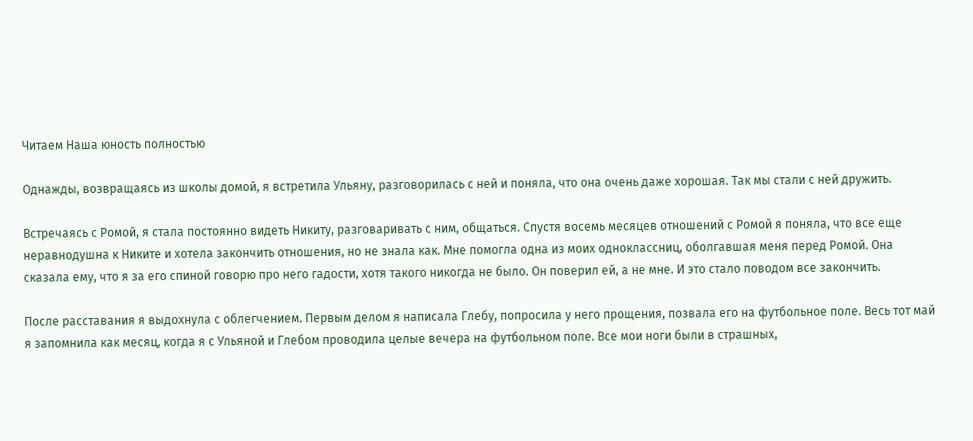Читаем Наша юность полностью

Однажды, возвращаясь из школы домой, я встретила Ульяну, разговорилась с ней и поняла, что она очень даже хорошая. Так мы стали с ней дружить.

Встречаясь с Ромой, я стала постоянно видеть Никиту, разговаривать с ним, общаться. Спустя восемь месяцев отношений с Ромой я поняла, что все еще неравнодушна к Никите и хотела закончить отношения, но не знала как. Мне помогла одна из моих одноклассниц, оболгавшая меня перед Ромой. Она сказала ему, что я за его спиной говорю про него гадости, хотя такого никогда не было. Он поверил ей, а не мне. И это стало поводом все закончить.

После расставания я выдохнула с облегчением. Первым делом я написала Глебу, попросила у него прощения, позвала его на футбольное поле. Весь тот май я запомнила как месяц, когда я с Ульяной и Глебом проводила целые вечера на футбольном поле. Все мои ноги были в страшных,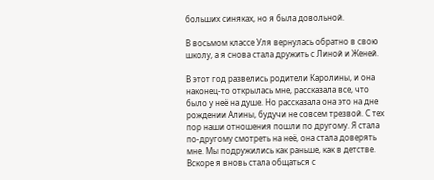больших синяках, но я была довольной.

В восьмом классе Уля вернулась обратно в свою школу, а я снова стала дружить с Линой и Женей.

В этот год развелись родители Каролины, и она наконец-то открылась мне, рассказала все, что было у неё на душе. Но рассказала она это на дне рождении Алины, будучи не совсем трезвой. С тех пор наши отношения пошли по другому. Я стала по-другому смотреть на неё, она стала доверять мне. Мы подружились как раньше, как в детстве. Вскоре я вновь стала общаться с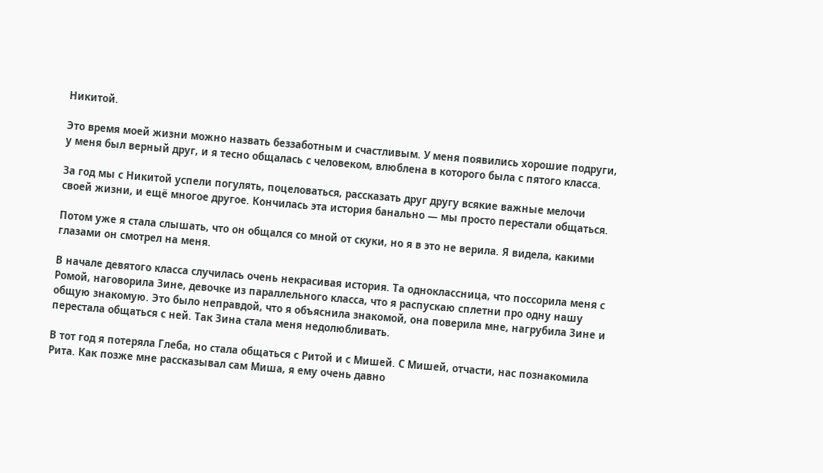Никитой.

Это время моей жизни можно назвать беззаботным и счастливым. У меня появились хорошие подруги, у меня был верный друг, и я тесно общалась с человеком, влюблена в которого была с пятого класса.

За год мы с Никитой успели погулять, поцеловаться, рассказать друг другу всякие важные мелочи своей жизни, и ещё многое другое. Кончилась эта история банально — мы просто перестали общаться.

Потом уже я стала слышать, что он общался со мной от скуки, но я в это не верила. Я видела, какими глазами он смотрел на меня.

В начале девятого класса случилась очень некрасивая история. Та одноклассница, что поссорила меня с Ромой, наговорила Зине, девочке из параллельного класса, что я распускаю сплетни про одну нашу общую знакомую. Это было неправдой, что я объяснила знакомой, она поверила мне, нагрубила Зине и перестала общаться с ней. Так Зина стала меня недолюбливать.

В тот год я потеряла Глеба, но стала общаться с Ритой и с Мишей. С Мишей, отчасти, нас познакомила Рита. Как позже мне рассказывал сам Миша, я ему очень давно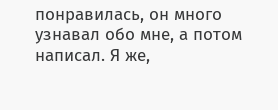понравилась, он много узнавал обо мне, а потом написал. Я же,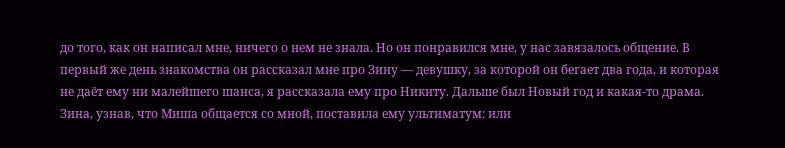до того, как он написал мне, ничего о нем не знала. Но он понравился мне, у нас завязалось общение. В первый же день знакомства он рассказал мне про Зину — девушку, за которой он бегает два года, и которая не даёт ему ни малейшего шанса, я рассказала ему про Никиту. Дальше был Новый год и какая-то драма. Зина, узнав, что Миша общается со мной, поставила ему ультиматум: или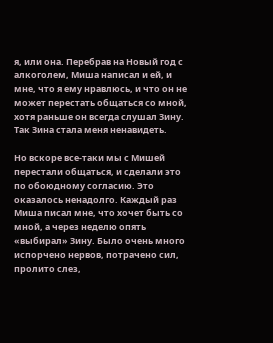я, или она. Перебрав на Новый год с алкоголем, Миша написал и ей, и мне, что я ему нравлюсь, и что он не может перестать общаться со мной, хотя раньше он всегда слушал Зину. Так Зина стала меня ненавидеть.

Но вскоре все-таки мы с Мишей перестали общаться, и сделали это по обоюдному согласию. Это оказалось ненадолго. Каждый раз Миша писал мне, что хочет быть со мной, а через неделю опять «выбирал» Зину. Было очень много испорчено нервов, потрачено сил, пролито слез,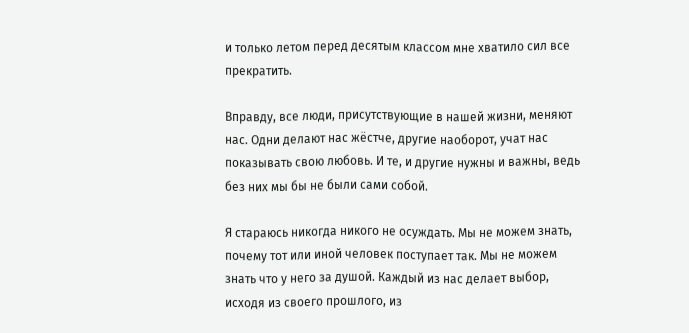и только летом перед десятым классом мне хватило сил все прекратить.

Вправду, все люди, присутствующие в нашей жизни, меняют нас. Одни делают нас жёстче, другие наоборот, учат нас показывать свою любовь. И те, и другие нужны и важны, ведь без них мы бы не были сами собой.

Я стараюсь никогда никого не осуждать. Мы не можем знать, почему тот или иной человек поступает так. Мы не можем знать что у него за душой. Каждый из нас делает выбор, исходя из своего прошлого, из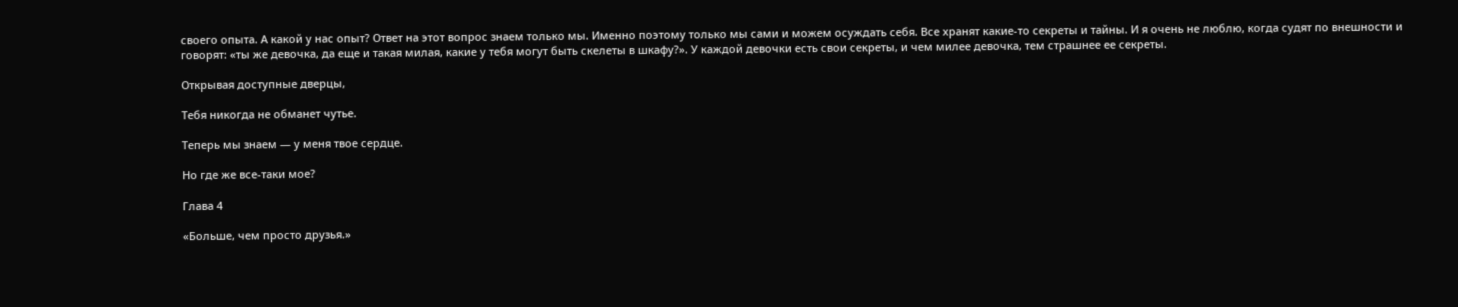своего опыта. А какой у нас опыт? Ответ на этот вопрос знаем только мы. Именно поэтому только мы сами и можем осуждать себя. Все хранят какие-то секреты и тайны. И я очень не люблю, когда судят по внешности и говорят: «ты же девочка, да еще и такая милая, какие у тебя могут быть скелеты в шкафу?». У каждой девочки есть свои секреты, и чем милее девочка, тем страшнее ее секреты.

Открывая доступные дверцы,

Тебя никогда не обманет чутье.

Теперь мы знаем — у меня твое сердце.

Но где же все-таки мое?

Глава 4

«Больше, чем просто друзья.»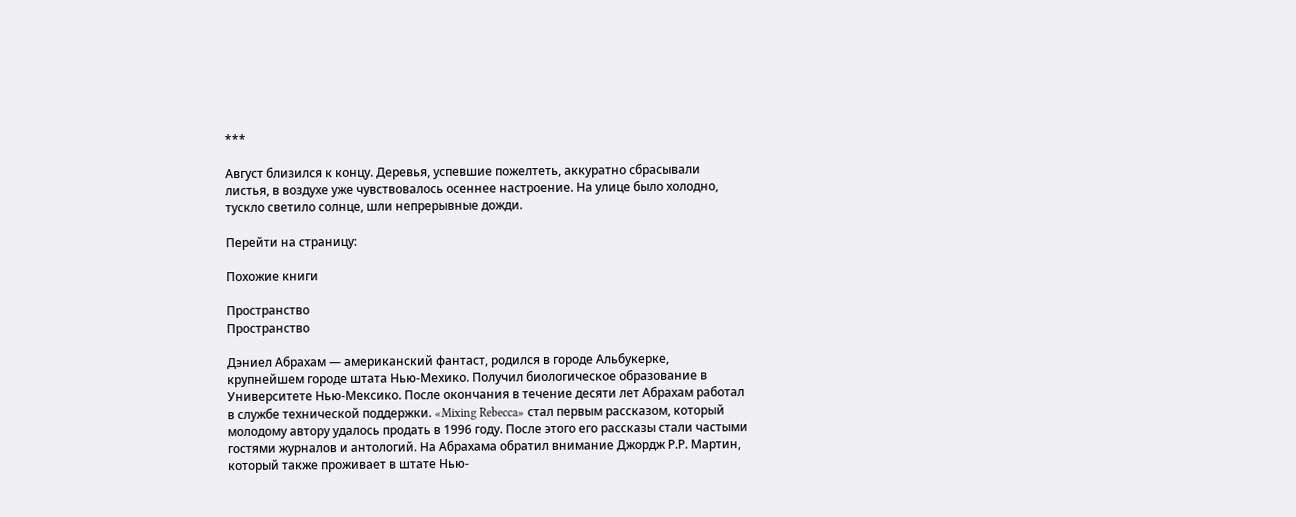***

Август близился к концу. Деревья, успевшие пожелтеть, аккуратно сбрасывали листья, в воздухе уже чувствовалось осеннее настроение. На улице было холодно, тускло светило солнце, шли непрерывные дожди.

Перейти на страницу:

Похожие книги

Пространство
Пространство

Дэниел Абрахам — американский фантаст, родился в городе Альбукерке, крупнейшем городе штата Нью-Мехико. Получил биологическое образование в Университете Нью-Мексико. После окончания в течение десяти лет Абрахам работал в службе технической поддержки. «Mixing Rebecca» стал первым рассказом, который молодому автору удалось продать в 1996 году. После этого его рассказы стали частыми гостями журналов и антологий. На Абрахама обратил внимание Джордж Р.Р. Мартин, который также проживает в штате Нью-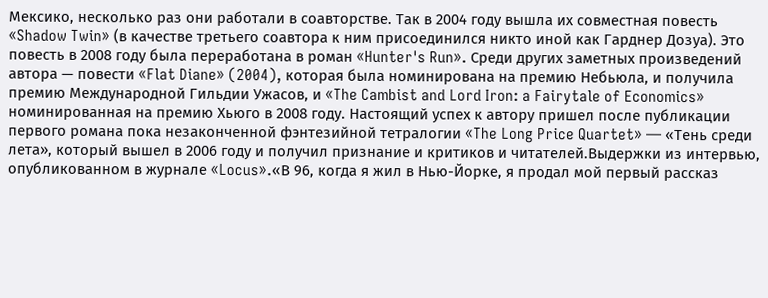Мексико, несколько раз они работали в соавторстве. Так в 2004 году вышла их совместная повесть «Shadow Twin» (в качестве третьего соавтора к ним присоединился никто иной как Гарднер Дозуа). Это повесть в 2008 году была переработана в роман «Hunter's Run». Среди других заметных произведений автора — повести «Flat Diane» (2004), которая была номинирована на премию Небьюла, и получила премию Международной Гильдии Ужасов, и «The Cambist and Lord Iron: a Fairytale of Economics» номинированная на премию Хьюго в 2008 году. Настоящий успех к автору пришел после публикации первого романа пока незаконченной фэнтезийной тетралогии «The Long Price Quartet» — «Тень среди лета», который вышел в 2006 году и получил признание и критиков и читателей.Выдержки из интервью, опубликованном в журнале «Locus».«В 96, когда я жил в Нью-Йорке, я продал мой первый рассказ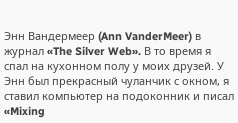Энн Вандермеер (Ann VanderMeer) в журнал «The Silver Web». В то время я спал на кухонном полу у моих друзей. У Энн был прекрасный чуланчик с окном, я ставил компьютер на подоконник и писал «Mixing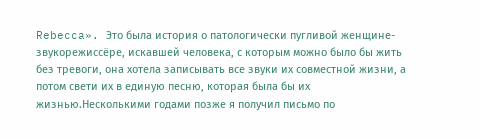Rebecca». Это была история о патологически пугливой женщине-звукорежиссёре, искавшей человека, с которым можно было бы жить без тревоги, она хотела записывать все звуки их совместной жизни, а потом свети их в единую песню, которая была бы их жизнью.Несколькими годами позже я получил письмо по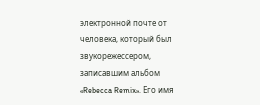электронной почте от человека, который был звукорежессером, записавшим альбом «Rebecca Remix». Его имя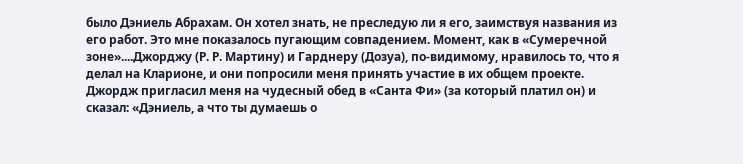было Дэниель Абрахам. Он хотел знать, не преследую ли я его, заимствуя названия из его работ. Это мне показалось пугающим совпадением. Момент, как в «Сумеречной зоне»....Джорджу (Р. Р. Мартину) и Гарднеру (Дозуа), по-видимому, нравилось то, что я делал на Кларионе, и они попросили меня принять участие в их общем проекте. Джордж пригласил меня на чудесный обед в «Санта Фи» (за который платил он) и сказал: «Дэниель, а что ты думаешь о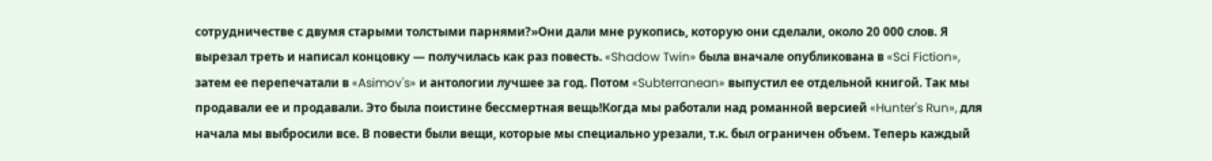сотрудничестве с двумя старыми толстыми парнями?»Они дали мне рукопись, которую они сделали, около 20 000 слов. Я вырезал треть и написал концовку — получилась как раз повесть. «Shadow Twin» была вначале опубликована в «Sci Fiction», затем ее перепечатали в «Asimov's» и антологии лучшее за год. Потом «Subterranean» выпустил ее отдельной книгой. Так мы продавали ее и продавали. Это была поистине бессмертная вещь!Когда мы работали над романной версией «Hunter's Run», для начала мы выбросили все. В повести были вещи, которые мы специально урезали, т.к. был ограничен объем. Теперь каждый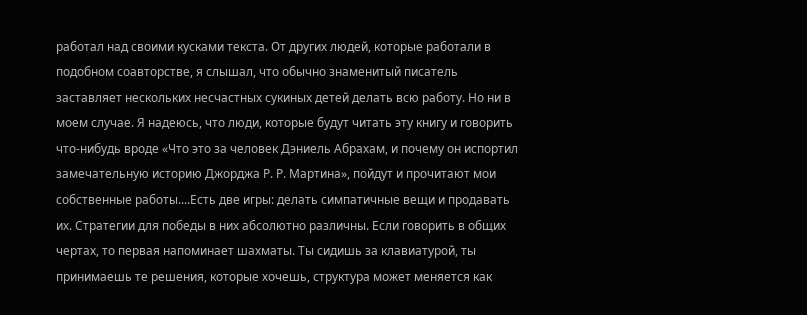работал над своими кусками текста. От других людей, которые работали в подобном соавторстве, я слышал, что обычно знаменитый писатель заставляет нескольких несчастных сукиных детей делать всю работу. Но ни в моем случае. Я надеюсь, что люди, которые будут читать эту книгу и говорить что-нибудь вроде «Что это за человек Дэниель Абрахам, и почему он испортил замечательную историю Джорджа Р. Р. Мартина», пойдут и прочитают мои собственные работы....Есть две игры: делать симпатичные вещи и продавать их. Стратегии для победы в них абсолютно различны. Если говорить в общих чертах, то первая напоминает шахматы. Ты сидишь за клавиатурой, ты принимаешь те решения, которые хочешь, структура может меняется как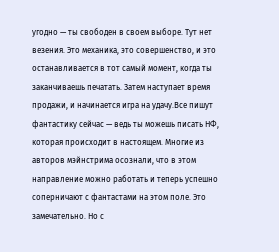угодно — ты свободен в своем выборе. Тут нет везения. Это механика, это совершенство, и это останавливается в тот самый момент, когда ты заканчиваешь печатать. Затем наступает время продажи, и начинается игра на удачу.Все пишут фантастику сейчас — ведь ты можешь писать НФ, которая происходит в настоящем. Многие из авторов мэйнстрима осознали, что в этом направление можно работать и теперь успешно соперничают с фантастами на этом поле. Это замечательно. Но с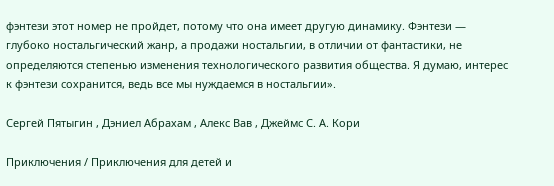фэнтези этот номер не пройдет, потому что она имеет другую динамику. Фэнтези — глубоко ностальгический жанр, а продажи ностальгии, в отличии от фантастики, не определяются степенью изменения технологического развития общества. Я думаю, интерес к фэнтези сохранится, ведь все мы нуждаемся в ностальгии».

Сергей Пятыгин , Дэниел Абрахам , Алекс Вав , Джеймс С. А. Кори

Приключения / Приключения для детей и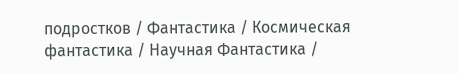подростков / Фантастика / Космическая фантастика / Научная Фантастика /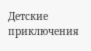Детские приключения